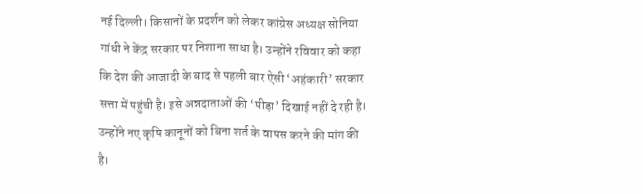नई दिल्ली। किसानों के प्रदर्शन को लेकर कांग्रेस अध्यक्ष सोनिया गांधी ने केंद्र सरकार पर निशाना साधा है। उन्होंने रविवार को कहा कि देश की आजादी के बाद से पहली बार ऐसी ‘अहंकारी’ सरकार सत्ता में पहुंची है। इसे अन्नदाताओं की ‘पीड़ा’ दिखाई नहीं दे रही है। उन्होंने नए कृषि कानूनों को बिना शर्त के वापस करने की मांग की है।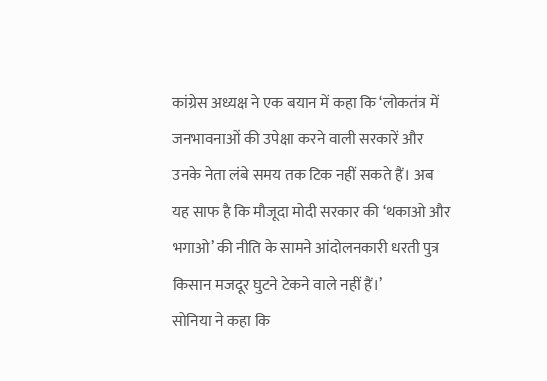कांग्रेस अध्यक्ष ने एक बयान में कहा कि ‘लोकतंत्र में जनभावनाओं की उपेक्षा करने वाली सरकारें और उनके नेता लंबे समय तक टिक नहीं सकते हैं। अब यह साफ है कि मौजूदा मोदी सरकार की ‘थकाओ और भगाओ’ की नीति के सामने आंदोलनकारी धरती पुत्र किसान मजदूर घुटने टेकने वाले नहीं हैं।’
सोनिया ने कहा कि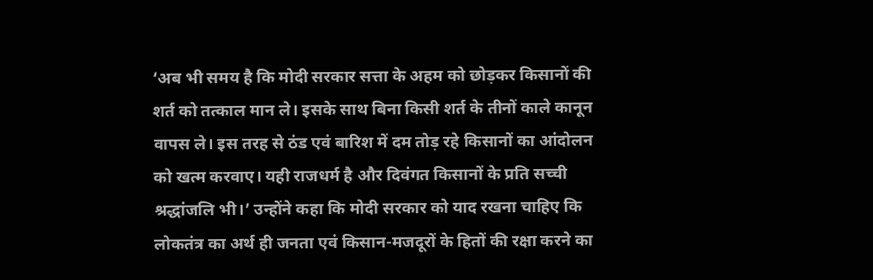‘अब भी समय है कि मोदी सरकार सत्ता के अहम को छोड़कर किसानों की शर्त को तत्काल मान ले। इसके साथ बिना किसी शर्त के तीनों काले कानून वापस ले। इस तरह से ठंड एवं बारिश में दम तोड़ रहे किसानों का आंदोलन को खत्म करवाए। यही राजधर्म है और दिवंगत किसानों के प्रति सच्ची श्रद्धांजलि भी।’ उन्होंने कहा कि मोदी सरकार को याद रखना चाहिए कि लोकतंत्र का अर्थ ही जनता एवं किसान-मजदूरों के हितों की रक्षा करने का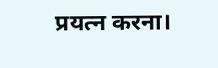प्रयत्न करना।